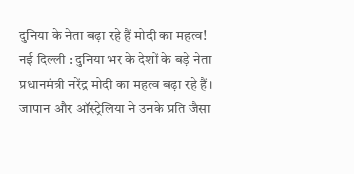दुनिया के नेता बढ़ा रहे हैं मोदी का महत्व!
नई दिल्ली : दुनिया भर के देशों के बड़े नेता प्रधानमंत्री नरेंद्र मोदी का महत्व बढ़ा रहे हैं। जापान और ऑस्ट्रेलिया ने उनके प्रति जैसा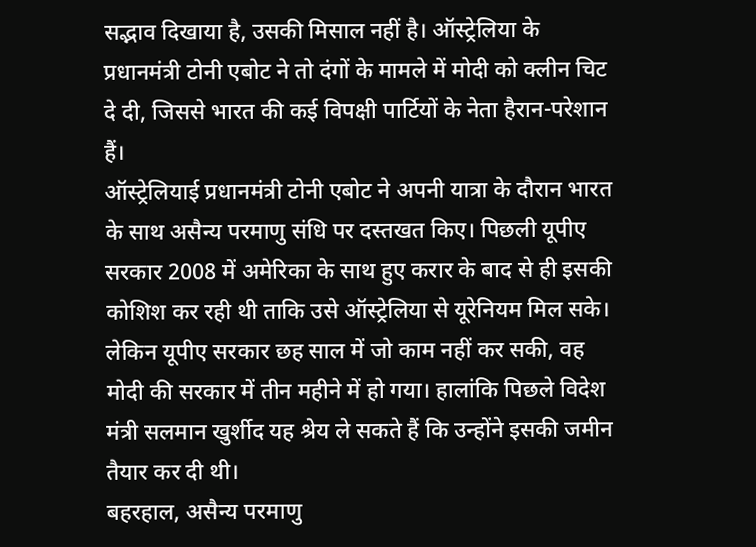सद्भाव दिखाया है, उसकी मिसाल नहीं है। ऑस्ट्रेलिया के प्रधानमंत्री टोनी एबोट ने तो दंगों के मामले में मोदी को क्लीन चिट दे दी, जिससे भारत की कई विपक्षी पार्टियों के नेता हैरान-परेशान हैं।
ऑस्ट्रेलियाई प्रधानमंत्री टोनी एबोट ने अपनी यात्रा के दौरान भारत के साथ असैन्य परमाणु संधि पर दस्तखत किए। पिछली यूपीए सरकार 2008 में अमेरिका के साथ हुए करार के बाद से ही इसकी कोशिश कर रही थी ताकि उसे ऑस्ट्रेलिया से यूरेनियम मिल सके। लेकिन यूपीए सरकार छह साल में जो काम नहीं कर सकी, वह मोदी की सरकार में तीन महीने में हो गया। हालांकि पिछले विदेश मंत्री सलमान खुर्शीद यह श्रेय ले सकते हैं कि उन्होंने इसकी जमीन तैयार कर दी थी।
बहरहाल, असैन्य परमाणु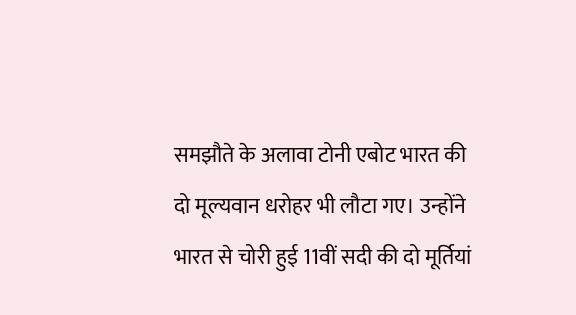समझौते के अलावा टोनी एबोट भारत की दो मूल्यवान धरोहर भी लौटा गए। उन्होंने भारत से चोरी हुई 11वीं सदी की दो मूर्तियां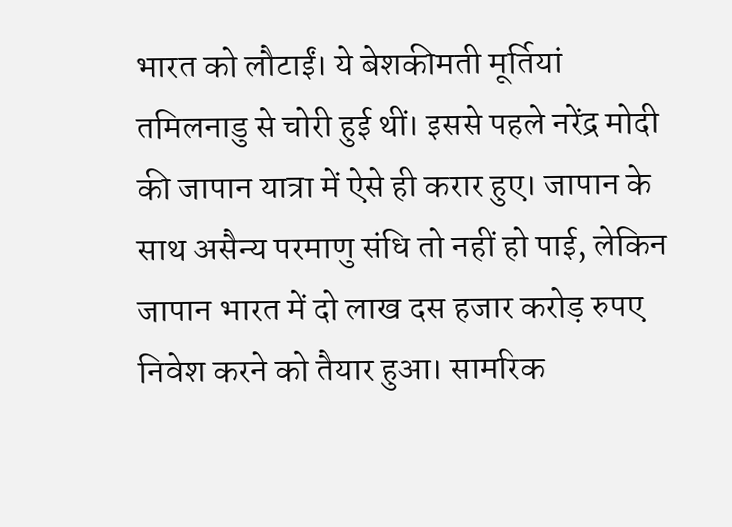भारत को लौटाईं। ये बेशकीमती मूर्तियां तमिलनाडु से चोरी हुई थीं। इससे पहले नरेंद्र मोदी की जापान यात्रा में ऐसे ही करार हुए। जापान के साथ असैन्य परमाणु संधि तो नहीं हो पाई, लेकिन जापान भारत में दो लाख दस हजार करोड़ रुपए निवेश करने को तैयार हुआ। सामरिक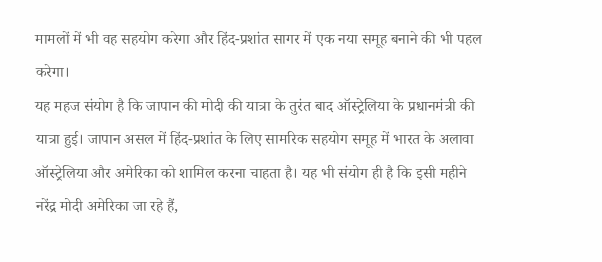मामलों में भी वह सहयोग करेगा और हिंद-प्रशांत सागर में एक नया समूह बनाने की भी पहल करेगा।
यह महज संयोग है कि जापान की मोदी की यात्रा के तुरंत बाद ऑस्ट्रेलिया के प्रधानमंत्री की यात्रा हुई। जापान असल में हिंद-प्रशांत के लिए सामरिक सहयोग समूह में भारत के अलावा ऑस्ट्रेलिया और अमेरिका को शामिल करना चाहता है। यह भी संयोग ही है कि इसी महीने नरेंद्र मोदी अमेरिका जा रहे हैं,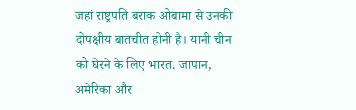जहां राष्ट्रपति बराक ओबामा से उनकी दोपक्षीय बातचीत होनी है। यानी चीन को घेरने के लिए भारत. जापान, अमेरिका और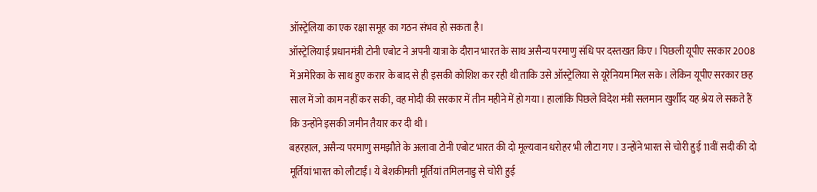ऑस्ट्रेलिया का एक रक्षा समूह का गठन संभव हो सकता है।
ऑस्ट्रेलियाई प्रधानमंत्री टोनी एबोट ने अपनी यात्रा के दौरान भारत के साथ असैन्य परमाणु संधि पर दस्तखत किए। पिछली यूपीए सरकार 2008 में अमेरिका के साथ हुए करार के बाद से ही इसकी कोशिश कर रही थी ताकि उसे ऑस्ट्रेलिया से यूरेनियम मिल सके। लेकिन यूपीए सरकार छह साल में जो काम नहीं कर सकी, वह मोदी की सरकार में तीन महीने में हो गया। हालांकि पिछले विदेश मंत्री सलमान खुर्शीद यह श्रेय ले सकते हैं कि उन्होंने इसकी जमीन तैयार कर दी थी।
बहरहाल, असैन्य परमाणु समझौते के अलावा टोनी एबोट भारत की दो मूल्यवान धरोहर भी लौटा गए। उन्होंने भारत से चोरी हुई 11वीं सदी की दो मूर्तियां भारत को लौटाईं। ये बेशकीमती मूर्तियां तमिलनाडु से चोरी हुई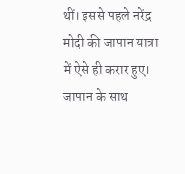थीं। इससे पहले नरेंद्र मोदी की जापान यात्रा में ऐसे ही करार हुए। जापान के साथ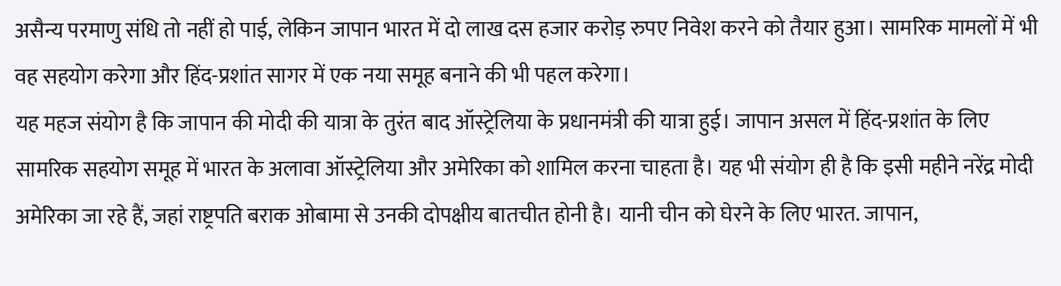असैन्य परमाणु संधि तो नहीं हो पाई, लेकिन जापान भारत में दो लाख दस हजार करोड़ रुपए निवेश करने को तैयार हुआ। सामरिक मामलों में भी वह सहयोग करेगा और हिंद-प्रशांत सागर में एक नया समूह बनाने की भी पहल करेगा।
यह महज संयोग है कि जापान की मोदी की यात्रा के तुरंत बाद ऑस्ट्रेलिया के प्रधानमंत्री की यात्रा हुई। जापान असल में हिंद-प्रशांत के लिए सामरिक सहयोग समूह में भारत के अलावा ऑस्ट्रेलिया और अमेरिका को शामिल करना चाहता है। यह भी संयोग ही है कि इसी महीने नरेंद्र मोदी अमेरिका जा रहे हैं, जहां राष्ट्रपति बराक ओबामा से उनकी दोपक्षीय बातचीत होनी है। यानी चीन को घेरने के लिए भारत. जापान,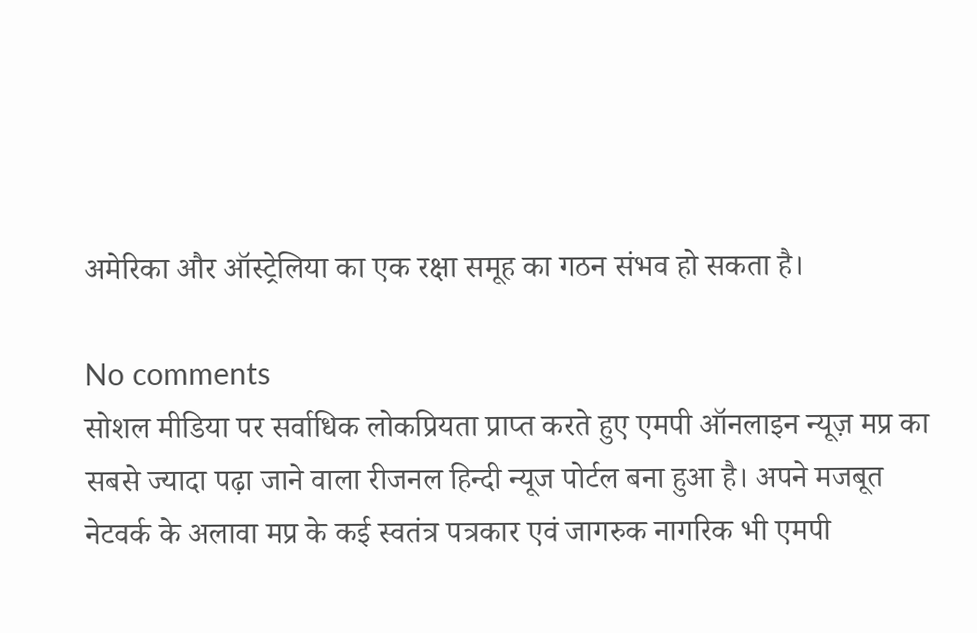अमेरिका और ऑस्ट्रेलिया का एक रक्षा समूह का गठन संभव हो सकता है।

No comments
सोशल मीडिया पर सर्वाधिक लोकप्रियता प्राप्त करते हुए एमपी ऑनलाइन न्यूज़ मप्र का सबसे ज्यादा पढ़ा जाने वाला रीजनल हिन्दी न्यूज पोर्टल बना हुआ है। अपने मजबूत नेटवर्क के अलावा मप्र के कई स्वतंत्र पत्रकार एवं जागरुक नागरिक भी एमपी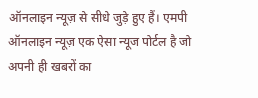ऑनलाइन न्यूज़ से सीधे जुड़े हुए हैं। एमपी ऑनलाइन न्यूज़ एक ऐसा न्यूज पोर्टल है जो अपनी ही खबरों का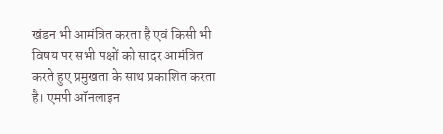खंडन भी आमंत्रित करता है एवं किसी भी विषय पर सभी पक्षों को सादर आमंत्रित करते हुए प्रमुखता के साथ प्रकाशित करता है। एमपी ऑनलाइन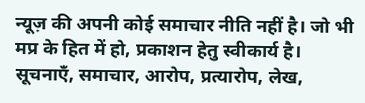न्यूज़ की अपनी कोई समाचार नीति नहीं है। जो भी मप्र के हित में हो, प्रकाशन हेतु स्वीकार्य है। सूचनाएँ, समाचार, आरोप, प्रत्यारोप, लेख,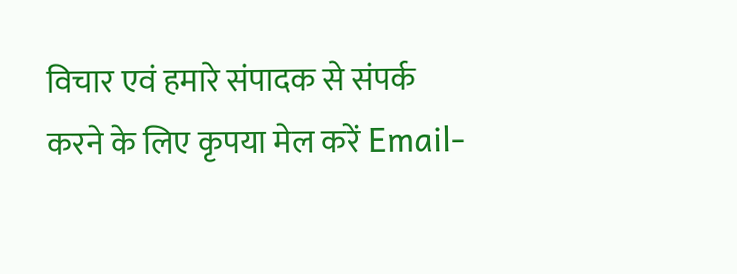विचार एवं हमारे संपादक से संपर्क करने के लिए कृपया मेल करें Email-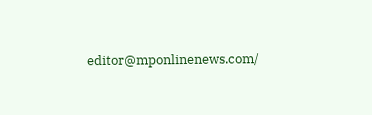editor@mponlinenews.com/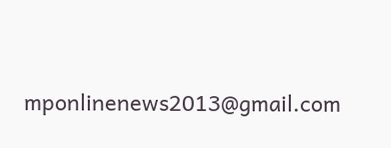mponlinenews2013@gmail.com